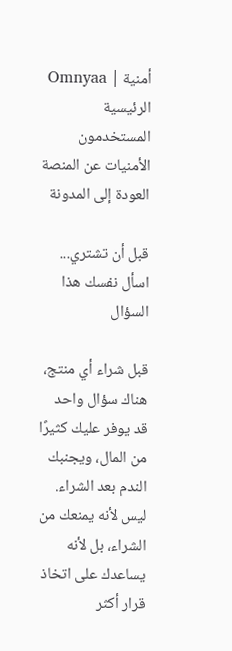أمنية | Omnyaa
الرئيسية المستخدمون الأمنيات عن المنصة
العودة إلى المدونة

قبل أن تشتري... اسأل نفسك هذا السؤال

قبل شراء أي منتج، هناك سؤال واحد قد يوفر عليك كثيرًا من المال، ويجنبك الندم بعد الشراء. ليس لأنه يمنعك من الشراء، بل لأنه يساعدك على اتخاذ قرار أكثر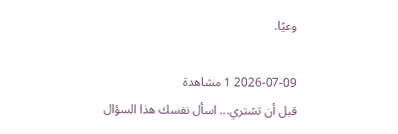وعيًا.

2026-07-09 1 مشاهدة
قبل أن تشتري... اسأل نفسك هذا السؤال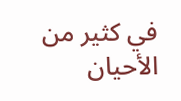في كثير من الأحيان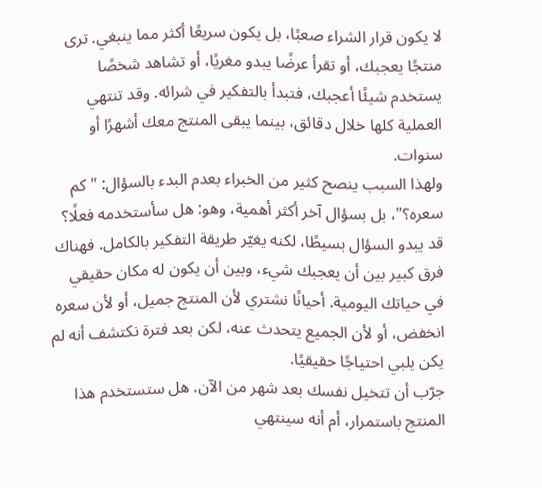لا يكون قرار الشراء صعبًا، بل يكون سريعًا أكثر مما ينبغي. ترى منتجًا يعجبك، أو تقرأ عرضًا يبدو مغريًا، أو تشاهد شخصًا يستخدم شيئًا أعجبك، فتبدأ بالتفكير في شرائه. وقد تنتهي العملية كلها خلال دقائق، بينما يبقى المنتج معك أشهرًا أو سنوات.
ولهذا السبب ينصح كثير من الخبراء بعدم البدء بالسؤال: "كم سعره؟"، بل بسؤال آخر أكثر أهمية، وهو: هل سأستخدمه فعلًا؟
قد يبدو السؤال بسيطًا، لكنه يغيّر طريقة التفكير بالكامل. فهناك فرق كبير بين أن يعجبك شيء، وبين أن يكون له مكان حقيقي في حياتك اليومية. أحيانًا نشتري لأن المنتج جميل، أو لأن سعره انخفض، أو لأن الجميع يتحدث عنه، لكن بعد فترة نكتشف أنه لم يكن يلبي احتياجًا حقيقيًا.
جرّب أن تتخيل نفسك بعد شهر من الآن. هل ستستخدم هذا المنتج باستمرار، أم أنه سينتهي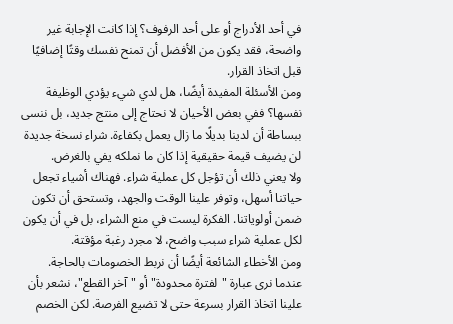في أحد الأدراج أو على أحد الرفوف؟ إذا كانت الإجابة غير واضحة، فقد يكون من الأفضل أن تمنح نفسك وقتًا إضافيًا قبل اتخاذ القرار.
ومن الأسئلة المفيدة أيضًا، هل لدي شيء يؤدي الوظيفة نفسها؟ ففي بعض الأحيان لا نحتاج إلى منتج جديد، بل ننسى ببساطة أن لدينا بديلًا ما زال يعمل بكفاءة. شراء نسخة جديدة لن يضيف قيمة حقيقية إذا كان ما نملكه يفي بالغرض.
ولا يعني ذلك أن تؤجل كل عملية شراء. فهناك أشياء تجعل حياتنا أسهل، وتوفر علينا الوقت والجهد، وتستحق أن تكون ضمن أولوياتنا. الفكرة ليست في منع الشراء، بل في أن يكون لكل عملية شراء سبب واضح، لا مجرد رغبة مؤقتة.
ومن الأخطاء الشائعة أيضًا أن نربط الخصومات بالحاجة. عندما نرى عبارة "لفترة محدودة" أو "آخر القطع"، نشعر بأن علينا اتخاذ القرار بسرعة حتى لا تضيع الفرصة. لكن الخصم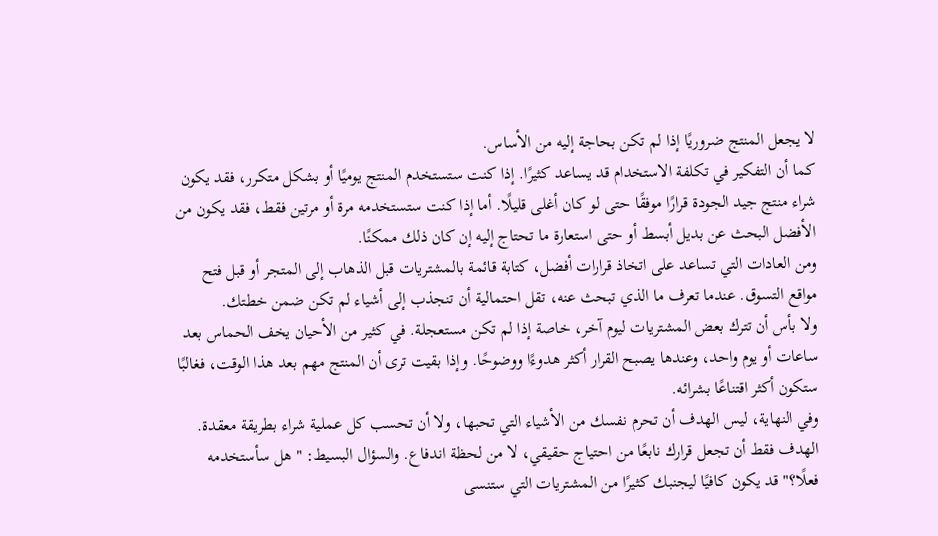لا يجعل المنتج ضروريًا إذا لم تكن بحاجة إليه من الأساس.
كما أن التفكير في تكلفة الاستخدام قد يساعد كثيرًا. إذا كنت ستستخدم المنتج يوميًا أو بشكل متكرر، فقد يكون شراء منتج جيد الجودة قرارًا موفقًا حتى لو كان أغلى قليلًا. أما إذا كنت ستستخدمه مرة أو مرتين فقط، فقد يكون من الأفضل البحث عن بديل أبسط أو حتى استعارة ما تحتاج إليه إن كان ذلك ممكنًا.
ومن العادات التي تساعد على اتخاذ قرارات أفضل، كتابة قائمة بالمشتريات قبل الذهاب إلى المتجر أو قبل فتح مواقع التسوق. عندما تعرف ما الذي تبحث عنه، تقل احتمالية أن تنجذب إلى أشياء لم تكن ضمن خطتك.
ولا بأس أن تترك بعض المشتريات ليوم آخر، خاصة إذا لم تكن مستعجلة. في كثير من الأحيان يخف الحماس بعد ساعات أو يوم واحد، وعندها يصبح القرار أكثر هدوءًا ووضوحًا. وإذا بقيت ترى أن المنتج مهم بعد هذا الوقت، فغالبًا ستكون أكثر اقتناعًا بشرائه.
وفي النهاية، ليس الهدف أن تحرم نفسك من الأشياء التي تحبها، ولا أن تحسب كل عملية شراء بطريقة معقدة. الهدف فقط أن تجعل قرارك نابعًا من احتياج حقيقي، لا من لحظة اندفاع. والسؤال البسيط: "هل سأستخدمه فعلًا؟" قد يكون كافيًا ليجنبك كثيرًا من المشتريات التي ستنسى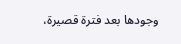وجودها بعد فترة قصيرة،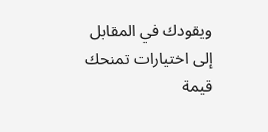ويقودك في المقابل إلى اختيارات تمنحك قيمة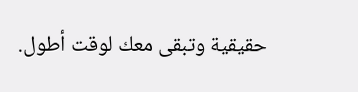حقيقية وتبقى معك لوقت أطول.